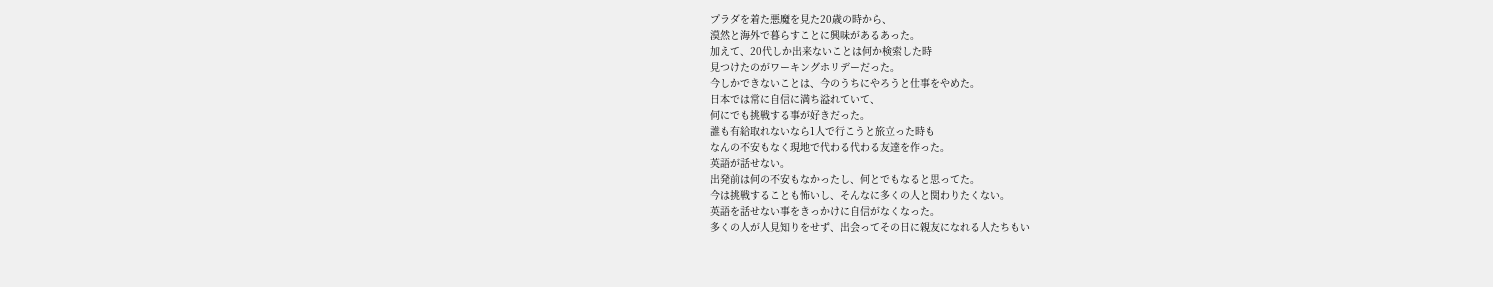プラダを着た悪魔を見た20歳の時から、
漠然と海外で暮らすことに興味があるあった。
加えて、20代しか出来ないことは何か検索した時
見つけたのがワーキングホリデーだった。
今しかできないことは、今のうちにやろうと仕事をやめた。
日本では常に自信に満ち溢れていて、
何にでも挑戦する事が好きだった。
誰も有給取れないなら1人で行こうと旅立った時も
なんの不安もなく現地で代わる代わる友達を作った。
英語が話せない。
出発前は何の不安もなかったし、何とでもなると思ってた。
今は挑戦することも怖いし、そんなに多くの人と関わりたくない。
英語を話せない事をきっかけに自信がなくなった。
多くの人が人見知りをせず、出会ってその日に親友になれる人たちもい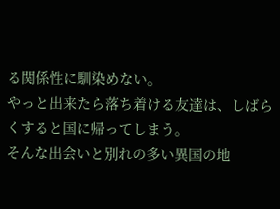る関係性に馴染めない。
やっと出来たら落ち着ける友達は、しばらくすると国に帰ってしまう。
そんな出会いと別れの多い異国の地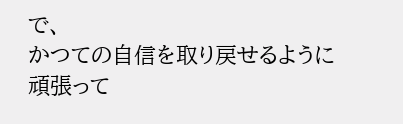で、
かつての自信を取り戻せるように頑張って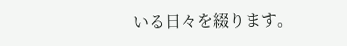いる日々を綴ります。